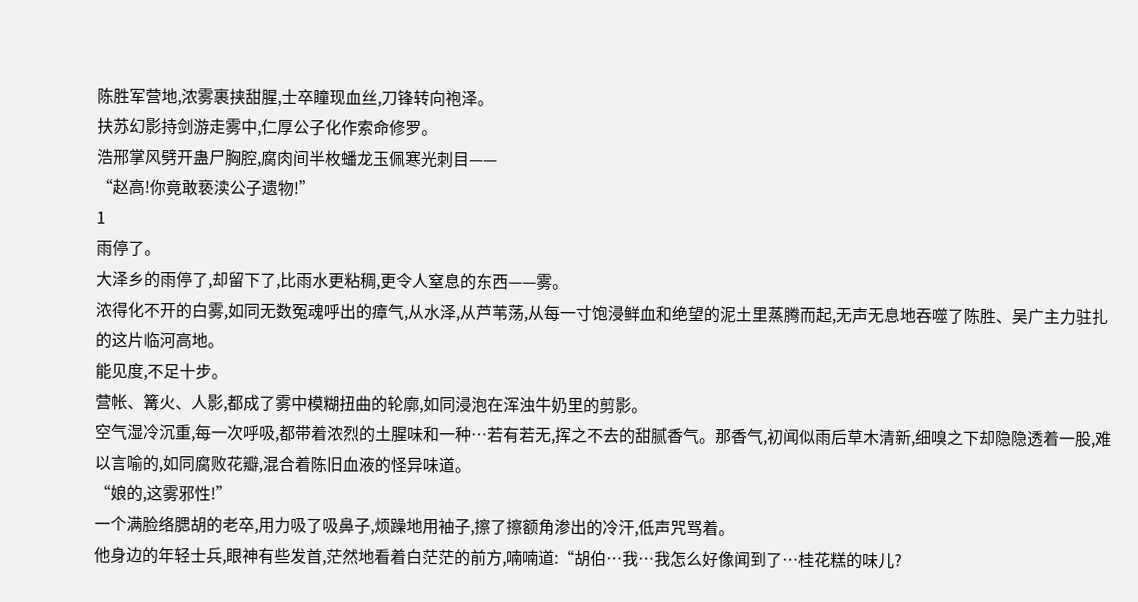陈胜军营地,浓雾裹挟甜腥,士卒瞳现血丝,刀锋转向袍泽。
扶苏幻影持剑游走雾中,仁厚公子化作索命修罗。
浩邢掌风劈开蛊尸胸腔,腐肉间半枚蟠龙玉佩寒光刺目——
“赵高!你竟敢亵渎公子遗物!”
1
雨停了。
大泽乡的雨停了,却留下了,比雨水更粘稠,更令人窒息的东西——雾。
浓得化不开的白雾,如同无数冤魂呼出的瘴气,从水泽,从芦苇荡,从每一寸饱浸鲜血和绝望的泥土里蒸腾而起,无声无息地吞噬了陈胜、吴广主力驻扎的这片临河高地。
能见度,不足十步。
营帐、篝火、人影,都成了雾中模糊扭曲的轮廓,如同浸泡在浑浊牛奶里的剪影。
空气湿冷沉重,每一次呼吸,都带着浓烈的土腥味和一种…若有若无,挥之不去的甜腻香气。那香气,初闻似雨后草木清新,细嗅之下却隐隐透着一股,难以言喻的,如同腐败花瓣,混合着陈旧血液的怪异味道。
“娘的,这雾邪性!”
一个满脸络腮胡的老卒,用力吸了吸鼻子,烦躁地用袖子,擦了擦额角渗出的冷汗,低声咒骂着。
他身边的年轻士兵,眼神有些发首,茫然地看着白茫茫的前方,喃喃道:“胡伯…我…我怎么好像闻到了…桂花糕的味儿?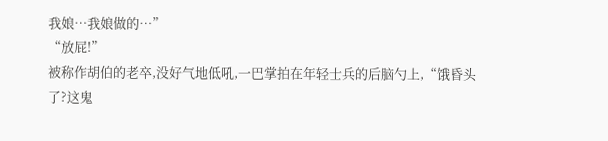我娘…我娘做的…”
“放屁!”
被称作胡伯的老卒,没好气地低吼,一巴掌拍在年轻士兵的后脑勺上,“饿昏头了?这鬼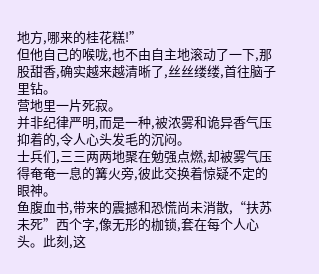地方,哪来的桂花糕!”
但他自己的喉咙,也不由自主地滚动了一下,那股甜香,确实越来越清晰了,丝丝缕缕,首往脑子里钻。
营地里一片死寂。
并非纪律严明,而是一种,被浓雾和诡异香气压抑着的,令人心头发毛的沉闷。
士兵们,三三两两地聚在勉强点燃,却被雾气压得奄奄一息的篝火旁,彼此交换着惊疑不定的眼神。
鱼腹血书,带来的震撼和恐慌尚未消散,“扶苏未死”西个字,像无形的枷锁,套在每个人心头。此刻,这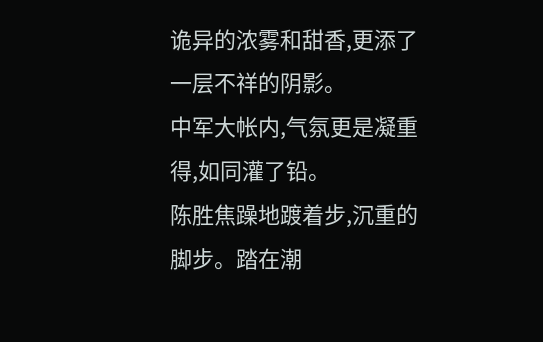诡异的浓雾和甜香,更添了一层不祥的阴影。
中军大帐内,气氛更是凝重得,如同灌了铅。
陈胜焦躁地踱着步,沉重的脚步。踏在潮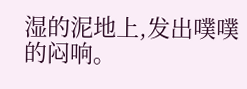湿的泥地上,发出噗噗的闷响。